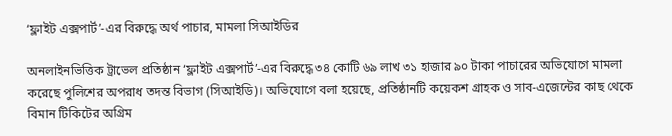‘ফ্লাইট এক্সপার্ট’-এর বিরুদ্ধে অর্থ পাচার, মামলা সিআইডির

অনলাইনভিত্তিক ট্রাভেল প্রতিষ্ঠান ‘ফ্লাইট এক্সপার্ট’-এর বিরুদ্ধে ৩৪ কোটি ৬৯ লাখ ৩১ হাজার ৯০ টাকা পাচারের অভিযোগে মামলা করেছে পুলিশের অপরাধ তদন্ত বিভাগ (সিআইডি)। অভিযোগে বলা হয়েছে, প্রতিষ্ঠানটি কয়েকশ গ্রাহক ও সাব-এজেন্টের কাছ থেকে বিমান টিকিটের অগ্রিম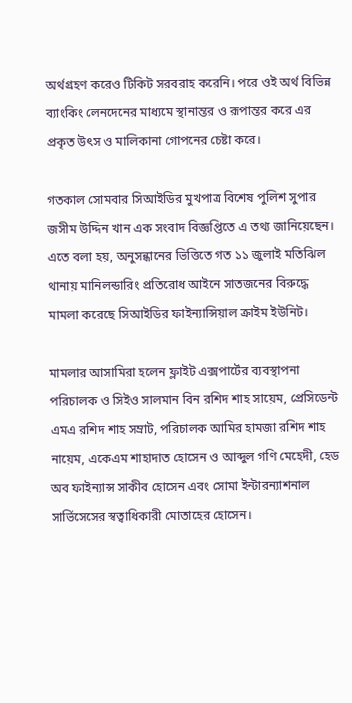অর্থগ্রহণ করেও টিকিট সরবরাহ করেনি। পরে ওই অর্থ বিভিন্ন ব্যাংকিং লেনদেনের মাধ্যমে স্থানান্তর ও রূপান্তর করে এর প্রকৃত উৎস ও মালিকানা গোপনের চেষ্টা করে।

গতকাল সোমবার সিআইডির মুখপাত্র বিশেষ পুলিশ সুপার জসীম উদ্দিন খান এক সংবাদ বিজ্ঞপ্তিতে এ তথ্য জানিয়েছেন। এতে বলা হয়, অনুসন্ধানের ভিত্তিতে গত ১১ জুলাই মতিঝিল থানায় মানিলন্ডারিং প্রতিরোধ আইনে সাতজনের বিরুদ্ধে মামলা করেছে সিআইডির ফাইন্যান্সিয়াল ক্রাইম ইউনিট।

মামলার আসামিরা হলেন ফ্লাইট এক্সপার্টের ব্যবস্থাপনা পরিচালক ও সিইও সালমান বিন রশিদ শাহ সায়েম, প্রেসিডেন্ট এমএ রশিদ শাহ সম্রাট, পরিচালক আমির হামজা রশিদ শাহ নায়েম, একেএম শাহাদাত হোসেন ও আব্দুল গণি মেহেদী, হেড অব ফাইন্যান্স সাকীব হোসেন এবং সোমা ইন্টারন্যাশনাল সার্ভিসেসের স্বত্বাধিকারী মোতাহের হোসেন।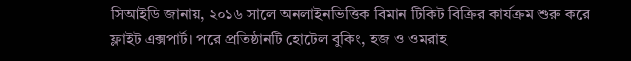সিআইডি জানায়, ২০১৬ সালে অনলাইনভিত্তিক বিমান টিকিট বিক্রির কার্যক্রম শুরু করে ফ্লাইট এক্সপার্ট। পরে প্রতিষ্ঠানটি হোটেল বুকিং, হজ ও ওমরাহ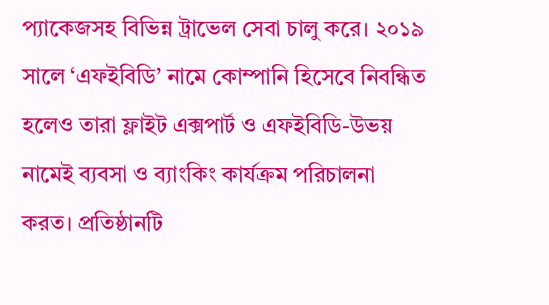প্যাকেজসহ বিভিন্ন ট্রাভেল সেবা চালু করে। ২০১৯ সালে ‘এফইবিডি’ নামে কোম্পানি হিসেবে নিবন্ধিত হলেও তারা ফ্লাইট এক্সপার্ট ও এফইবিডি-উভয় নামেই ব্যবসা ও ব্যাংকিং কার্যক্রম পরিচালনা করত। প্রতিষ্ঠানটি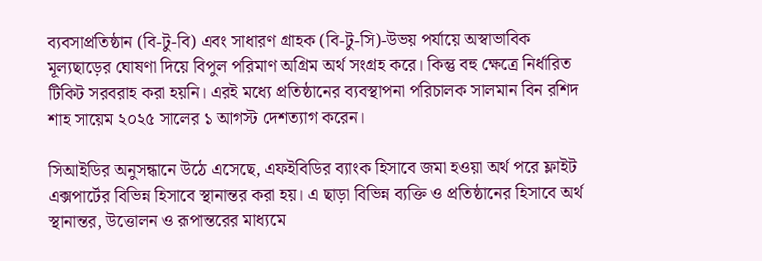ব্যবসাপ্রতিষ্ঠান (বি-টু-বি) এবং সাধারণ গ্রাহক (বি-টু-সি)-উভয় পর্যায়ে অস্বাভাবিক মূল্যছাড়ের ঘোষণা দিয়ে বিপুল পরিমাণ অগ্রিম অর্থ সংগ্রহ করে। কিন্তু বহু ক্ষেত্রে নির্ধারিত টিকিট সরবরাহ করা হয়নি। এরই মধ্যে প্রতিষ্ঠানের ব্যবস্থাপনা পরিচালক সালমান বিন রশিদ শাহ সায়েম ২০২৫ সালের ১ আগস্ট দেশত্যাগ করেন।

সিআইডির অনুসন্ধানে উঠে এসেছে, এফইবিডির ব্যাংক হিসাবে জমা হওয়া অর্থ পরে ফ্লাইট এক্সপার্টের বিভিন্ন হিসাবে স্থানান্তর করা হয়। এ ছাড়া বিভিন্ন ব্যক্তি ও প্রতিষ্ঠানের হিসাবে অর্থ স্থানান্তর, উত্তোলন ও রূপান্তরের মাধ্যমে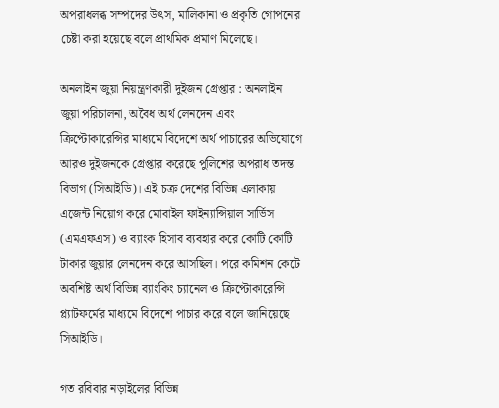অপরাধলব্ধ সম্পদের উৎস, মালিকানা ও প্রকৃতি গোপনের চেষ্টা করা হয়েছে বলে প্রাথমিক প্রমাণ মিলেছে।

অনলাইন জুয়া নিয়ন্ত্রণকারী দুইজন গ্রেপ্তার : অনলাইন জুয়া পরিচালনা, অবৈধ অর্থ লেনদেন এবং ক্রিপ্টোকারেন্সির মাধ্যমে বিদেশে অর্থ পাচারের অভিযোগে আরও দুইজনকে গ্রেপ্তার করেছে পুলিশের অপরাধ তদন্ত বিভাগ (সিআইডি)। এই চক্র দেশের বিভিন্ন এলাকায় এজেন্ট নিয়োগ করে মোবাইল ফাইন্যান্সিয়াল সার্ভিস (এমএফএস) ও ব্যাংক হিসাব ব্যবহার করে কোটি কোটি টাকার জুয়ার লেনদেন করে আসছিল। পরে কমিশন কেটে অবশিষ্ট অর্থ বিভিন্ন ব্যাংকিং চ্যানেল ও ক্রিপ্টোকারেন্সি প্ল্যাটফর্মের মাধ্যমে বিদেশে পাচার করে বলে জানিয়েছে সিআইডি।

গত রবিবার নড়াইলের বিভিন্ন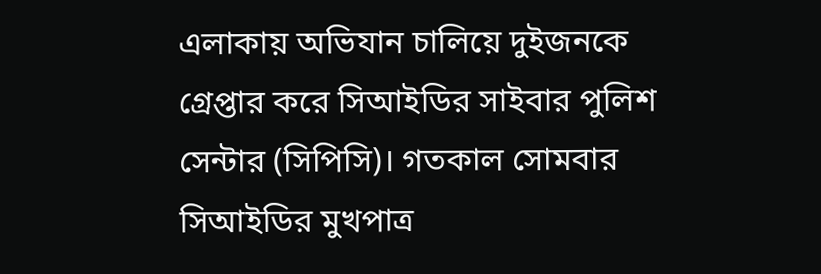এলাকায় অভিযান চালিয়ে দুইজনকে গ্রেপ্তার করে সিআইডির সাইবার পুলিশ সেন্টার (সিপিসি)। গতকাল সোমবার সিআইডির মুখপাত্র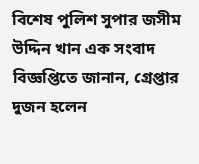বিশেষ পুলিশ সুপার জসীম উদ্দিন খান এক সংবাদ বিজ্ঞপ্তিতে জানান, গ্রেপ্তার দুজন হলেন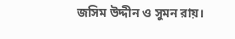জসিম উদ্দীন ও সুমন রায়।